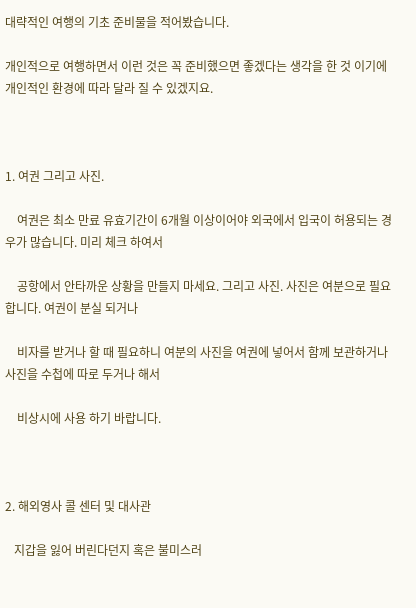대략적인 여행의 기초 준비물을 적어봤습니다.

개인적으로 여행하면서 이런 것은 꼭 준비했으면 좋겠다는 생각을 한 것 이기에 개인적인 환경에 따라 달라 질 수 있겠지요.



1. 여권 그리고 사진.

    여권은 최소 만료 유효기간이 6개월 이상이어야 외국에서 입국이 허용되는 경우가 많습니다. 미리 체크 하여서

    공항에서 안타까운 상황을 만들지 마세요. 그리고 사진. 사진은 여분으로 필요 합니다. 여권이 분실 되거나

    비자를 받거나 할 때 필요하니 여분의 사진을 여권에 넣어서 함께 보관하거나 사진을 수첩에 따로 두거나 해서

    비상시에 사용 하기 바랍니다.



2. 해외영사 콜 센터 및 대사관

   지갑을 잃어 버린다던지 혹은 불미스러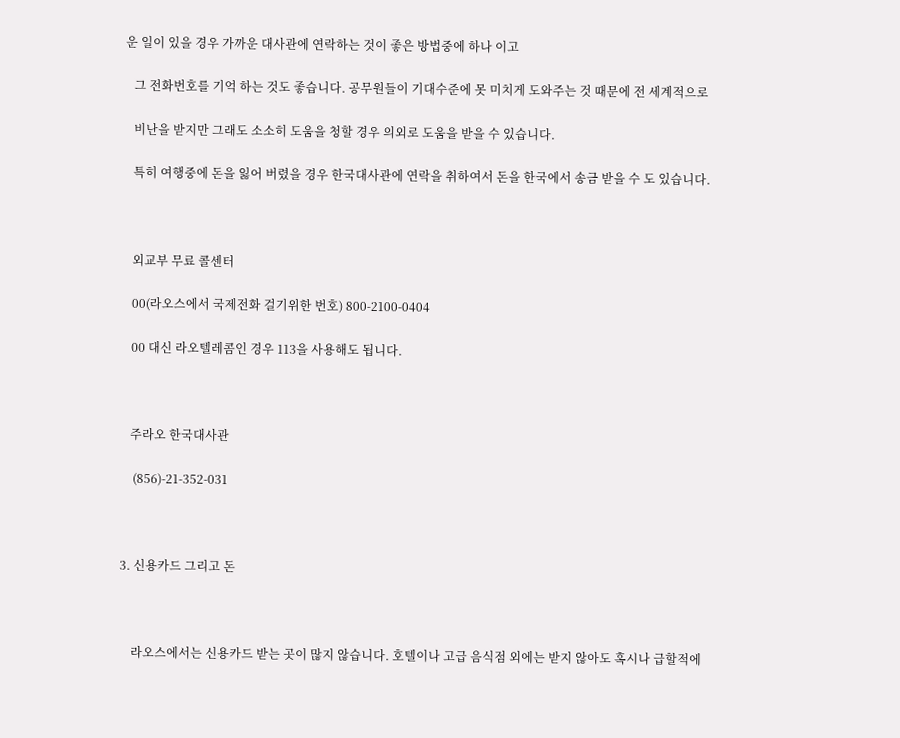운 일이 있을 경우 가까운 대사관에 연락하는 것이 좋은 방법중에 하나 이고

   그 전화번호를 기억 하는 것도 좋습니다. 공무원들이 기대수준에 못 미치게 도와주는 것 때문에 전 세계적으로

   비난을 받지만 그래도 소소히 도움을 청할 경우 의외로 도움을 받을 수 있습니다.

   특히 여행중에 돈을 잃어 버렸을 경우 한국대사관에 연락을 취하여서 돈을 한국에서 송금 받을 수 도 있습니다.



   외교부 무료 콜센터

   00(라오스에서 국제전화 걸기위한 번호) 800-2100-0404

   00 대신 라오텔레콤인 경우 113을 사용해도 됩니다.



   주라오 한국대사관

    (856)-21-352-031



3. 신용카드 그리고 돈



    라오스에서는 신용카드 받는 곳이 많지 않습니다. 호텔이나 고급 음식점 외에는 받지 않아도 혹시나 급할적에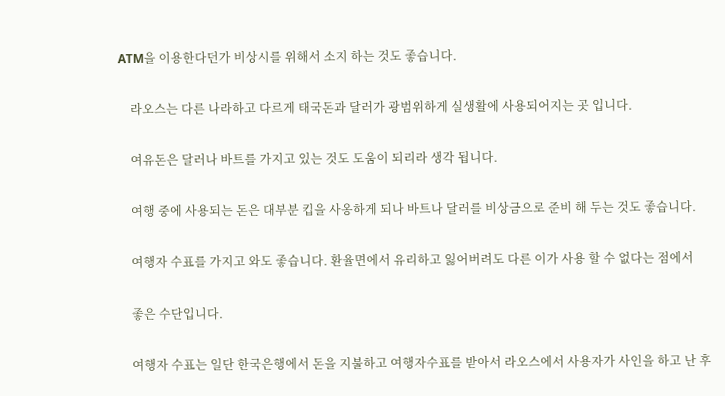ATM을 이용한다던가 비상시를 위해서 소지 하는 것도 좋습니다.

    라오스는 다른 나라하고 다르게 태국돈과 달러가 광범위하게 실생활에 사용되어지는 곳 입니다.

    여유돈은 달러나 바트를 가지고 있는 것도 도움이 되리라 생각 됩니다.

    여행 중에 사용되는 돈은 대부분 킵을 사옹하게 되나 바트나 달러를 비상금으로 준비 해 두는 것도 좋습니다.

    여행자 수표를 가지고 와도 좋습니다. 환율면에서 유리하고 잃어버려도 다른 이가 사용 할 수 없다는 점에서

    좋은 수단입니다.

    여행자 수표는 일단 한국은행에서 돈을 지불하고 여행자수표를 받아서 라오스에서 사용자가 사인을 하고 난 후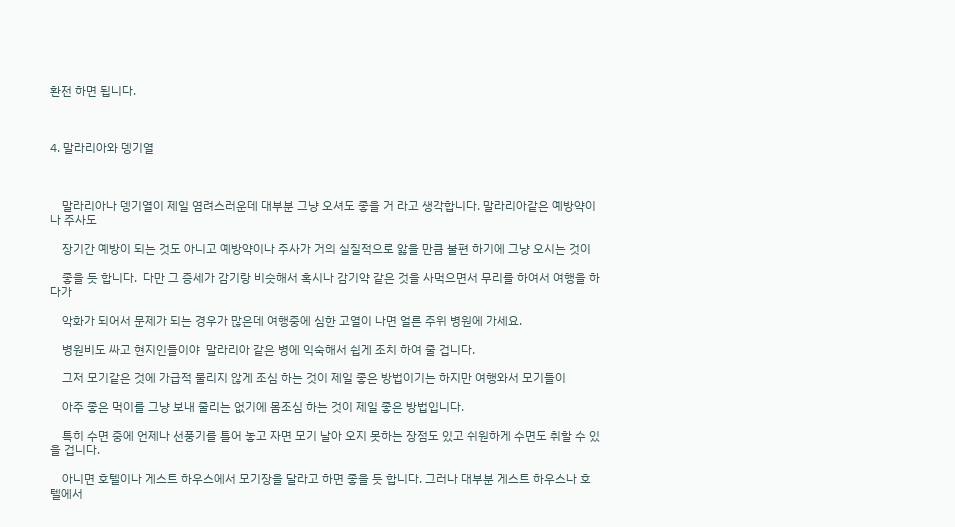환전 하면 됩니다.



4. 말라리아와 뎅기열



    말라리아나 뎅기열이 제일 염려스러운데 대부분 그냥 오셔도 좋을 거 라고 생각합니다. 말라리아같은 예방약이나 주사도

    장기간 예방이 되는 것도 아니고 예방약이나 주사가 거의 실질적으로 앓을 만큼 불편 하기에 그냥 오시는 것이

    좋을 듯 합니다.  다만 그 증세가 감기랑 비슷해서 혹시나 감기약 같은 것을 사먹으면서 무리를 하여서 여행을 하다가

    악화가 되어서 문제가 되는 경우가 많은데 여행중에 심한 고열이 나면 얼른 주위 병원에 가세요.

    병원비도 싸고 현지인들이야  말라리아 같은 병에 익숙해서 쉽게 조치 하여 줄 겁니다.

    그저 모기같은 것에 가급적 물리지 않게 조심 하는 것이 제일 좋은 방법이기는 하지만 여행와서 모기들이

    아주 좋은 먹이를 그냥 보내 줄리는 없기에 몸조심 하는 것이 제일 좋은 방법입니다.

    특히 수면 중에 언제나 선풍기를 틀어 놓고 자면 모기 날아 오지 못하는 장점도 있고 쉬원하게 수면도 취할 수 있을 겁니다.

    아니면 호텔이나 게스트 하우스에서 모기장을 달라고 하면 좋을 듯 합니다. 그러나 대부분 게스트 하우스나 호텔에서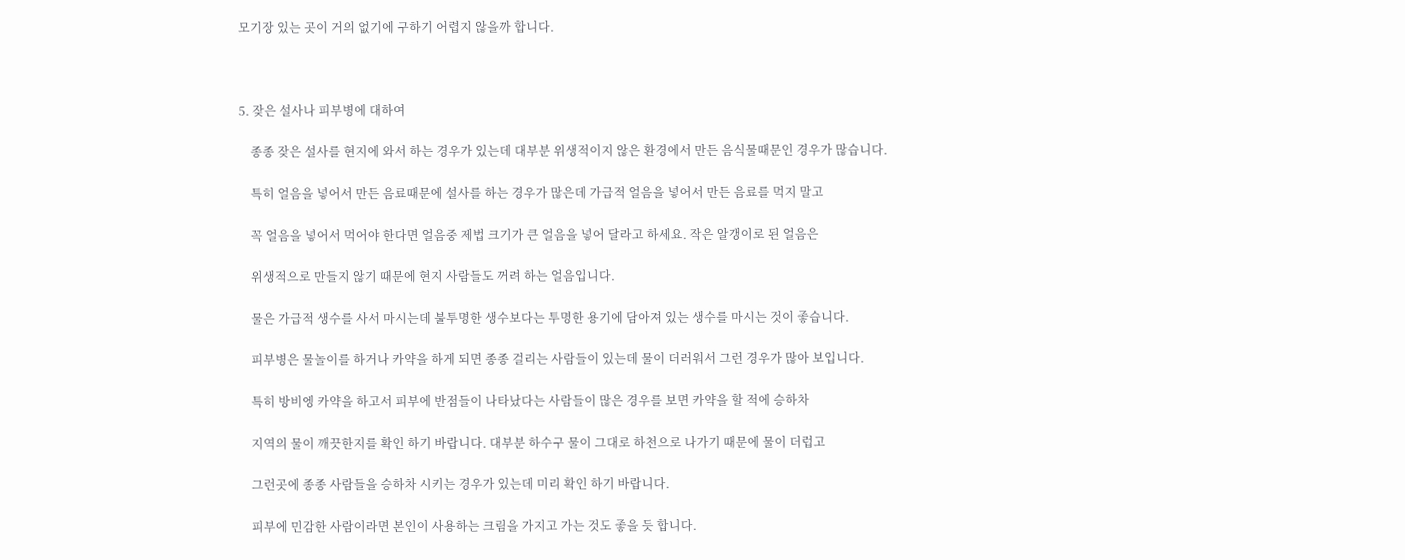모기장 있는 곳이 거의 없기에 구하기 어렵지 않을까 합니다.



5. 잦은 설사나 피부병에 대하여

    종종 잦은 설사를 현지에 와서 하는 경우가 있는데 대부분 위생적이지 않은 환경에서 만든 음식물때문인 경우가 많습니다.

    특히 얼음을 넣어서 만든 음료때문에 설사를 하는 경우가 많은데 가급적 얼음을 넣어서 만든 음료를 먹지 말고

    꼭 얼음을 넣어서 먹어야 한다면 얼음중 제법 크기가 큰 얼음을 넣어 달라고 하세요. 작은 알갱이로 된 얼음은

    위생적으로 만들지 않기 때문에 현지 사람들도 꺼려 하는 얼음입니다.

    물은 가급적 생수를 사서 마시는데 불투명한 생수보다는 투명한 용기에 담아져 있는 생수를 마시는 것이 좋습니다.

    피부병은 물놀이를 하거나 카약을 하게 되면 종종 걸리는 사람들이 있는데 물이 더러워서 그런 경우가 많아 보입니다.

    특히 방비엥 카약을 하고서 피부에 반점들이 나타났다는 사람들이 많은 경우를 보면 카약을 할 적에 승하차

    지역의 물이 깨끗한지를 확인 하기 바랍니다. 대부분 하수구 물이 그대로 하천으로 나가기 때문에 물이 더럽고

    그런곳에 종종 사람들을 승하차 시키는 경우가 있는데 미리 확인 하기 바랍니다.

    피부에 민감한 사람이라면 본인이 사용하는 크림을 가지고 가는 것도 좋을 듯 합니다.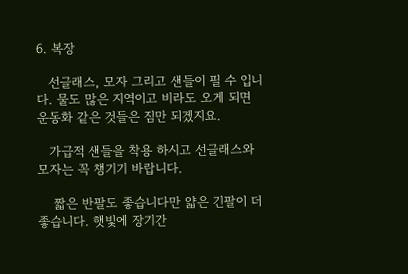6. 복장

   선글래스, 모자 그리고 샌들이 필 수 입니다. 물도 많은 지역이고 비라도 오게 되면 운동화 같은 것들은 짐만 되겠지요.

   가급적 샌들을 착용 하시고 선글래스와 모자는 꼭 챙기기 바랍니다.

    짧은 반팔도 좋습니다만 얇은 긴팔이 더 좋습니다. 햇빛에 장기간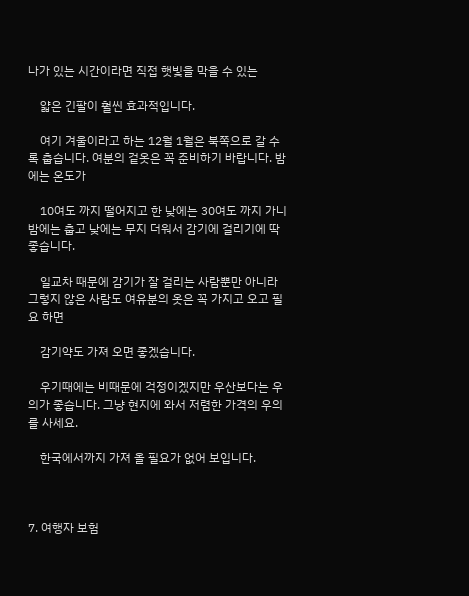나가 있는 시간이라면 직접 햇빛을 막을 수 있는

    얇은 긴팔이 훨씬 효과적입니다.

    여기 겨울이라고 하는 12월 1월은 북쪽으로 갈 수록 춥습니다. 여분의 겉옷은 꼭 준비하기 바랍니다. 밤에는 온도가

    10여도 까지 떨어지고 한 낮에는 30여도 까지 가니 밤에는 춥고 낮에는 무지 더워서 감기에 걸리기에 딱 좋습니다.

    일교차 때문에 감기가 잘 걸리는 사람뿐만 아니라 그렇지 않은 사람도 여유분의 옷은 꼭 가지고 오고 필요 하면

    감기약도 가져 오면 좋겠습니다.

    우기때에는 비때문에 걱정이겠지만 우산보다는 우의가 좋습니다. 그냥 현지에 와서 저렴한 가격의 우의를 사세요.

    한국에서까지 가져 올 필요가 없어 보입니다.



7. 여행자 보험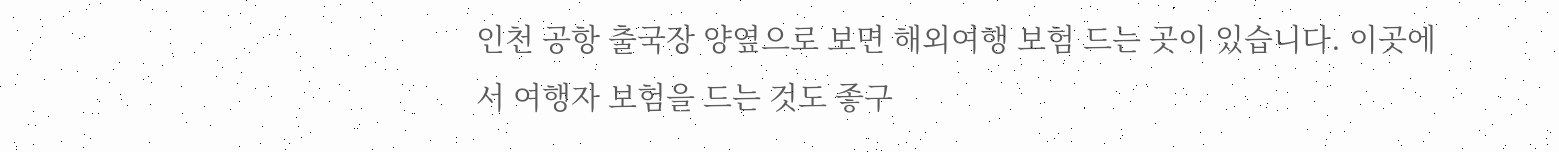인천 공항 출국장 양옆으로 보면 해외여행 보험 드는 곳이 있습니다. 이곳에서 여행자 보험을 드는 것도 좋구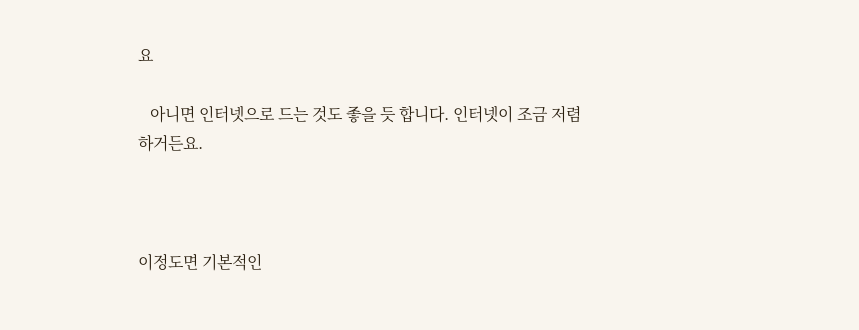요

   아니면 인터넷으로 드는 것도 좋을 듯 합니다. 인터넷이 조금 저렴 하거든요.



이정도면 기본적인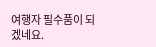여행자 필수품이 되겠네요.